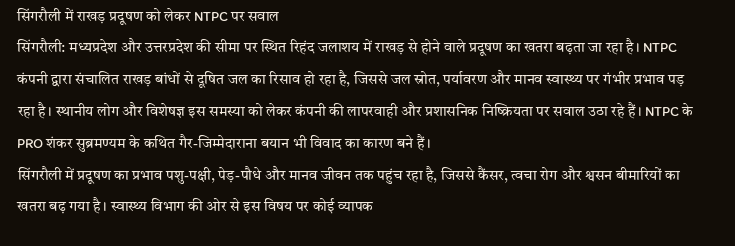सिंगरौली में राखड़ प्रदूषण को लेकर NTPC पर सवाल
सिंगरौली: मध्यप्रदेश और उत्तरप्रदेश की सीमा पर स्थित रिहंद जलाशय में राखड़ से होने वाले प्रदूषण का खतरा बढ़ता जा रहा है। NTPC कंपनी द्वारा संचालित राखड़ बांधों से दूषित जल का रिसाव हो रहा है, जिससे जल स्रोत, पर्यावरण और मानव स्वास्थ्य पर गंभीर प्रभाव पड़ रहा है। स्थानीय लोग और विशेषज्ञ इस समस्या को लेकर कंपनी की लापरवाही और प्रशासनिक निष्क्रियता पर सवाल उठा रहे हैं। NTPC के PRO शंकर सुब्रमण्यम के कथित गैर-जिम्मेदाराना बयान भी विवाद का कारण बने हैं।
सिंगरौली में प्रदूषण का प्रभाव पशु-पक्षी, पेड़-पौधे और मानव जीवन तक पहुंच रहा है, जिससे कैंसर, त्वचा रोग और श्वसन बीमारियों का खतरा बढ़ गया है। स्वास्थ्य विभाग की ओर से इस विषय पर कोई व्यापक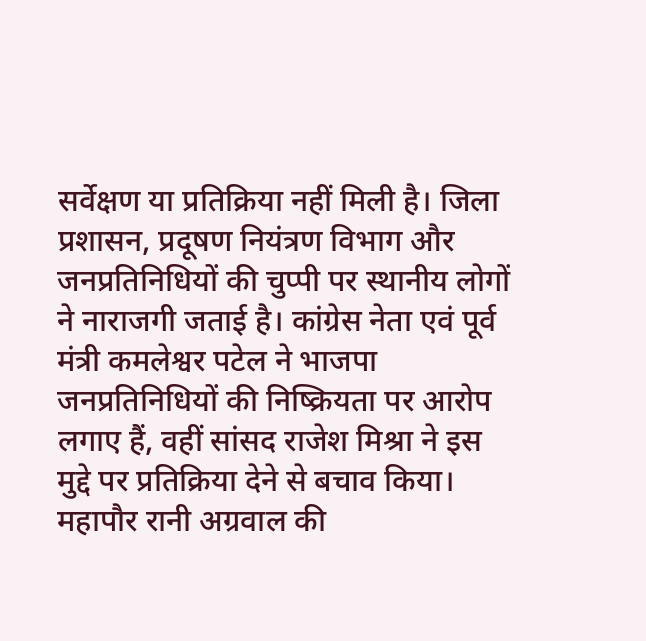सर्वेक्षण या प्रतिक्रिया नहीं मिली है। जिला प्रशासन, प्रदूषण नियंत्रण विभाग और जनप्रतिनिधियों की चुप्पी पर स्थानीय लोगों ने नाराजगी जताई है। कांग्रेस नेता एवं पूर्व मंत्री कमलेश्वर पटेल ने भाजपा जनप्रतिनिधियों की निष्क्रियता पर आरोप लगाए हैं, वहीं सांसद राजेश मिश्रा ने इस मुद्दे पर प्रतिक्रिया देने से बचाव किया। महापौर रानी अग्रवाल की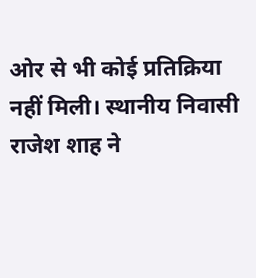ओर से भी कोई प्रतिक्रिया नहीं मिली। स्थानीय निवासी राजेश शाह ने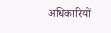अधिकारियों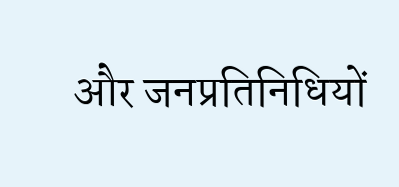और जनप्रतिनिधियों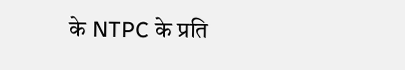के NTPC के प्रति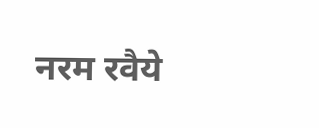नरम रवैये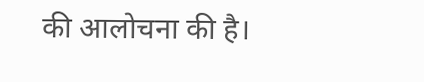की आलोचना की है।